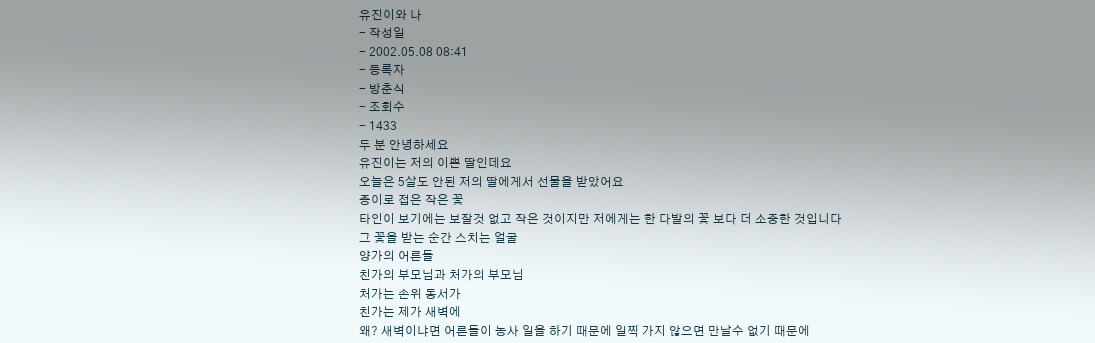유진이와 나
- 작성일
- 2002.05.08 08:41
- 등록자
- 방춘식
- 조회수
- 1433
두 분 안녕하세요
유진이는 저의 이쁜 딸인데요
오늘은 5살도 안된 저의 딸에게서 선물을 받았어요
종이로 접은 작은 꽃
타인이 보기에는 보잘것 없고 작은 것이지만 저에게는 한 다발의 꽃 보다 더 소중한 것입니다
그 꽃을 받는 순간 스치는 얼굴
양가의 어른들
친가의 부모님과 처가의 부모님
처가는 손위 동서가
친가는 제가 새벽에
왜? 새벽이냐면 어른들이 농사 일을 하기 때문에 일찍 가지 않으면 만날수 없기 때문에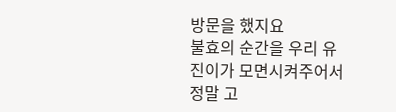방문을 했지요
불효의 순간을 우리 유진이가 모면시켜주어서 정말 고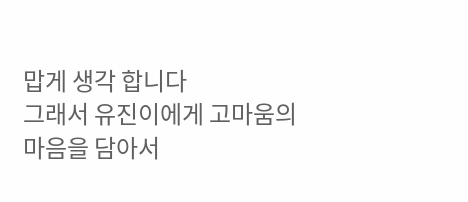맙게 생각 합니다
그래서 유진이에게 고마움의 마음을 담아서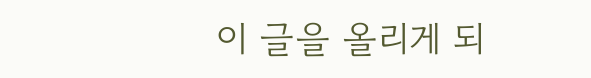이 글을 올리게 되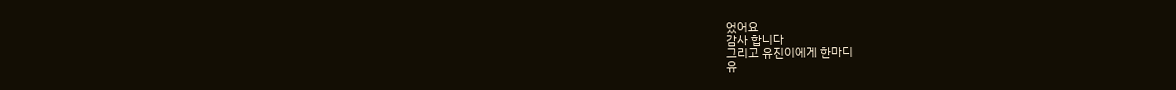었어요
감사 합니다
그리고 유진이에게 한마디
유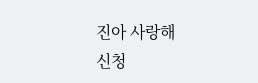진아 사랑해
신청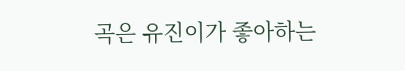곡은 유진이가 좋아하는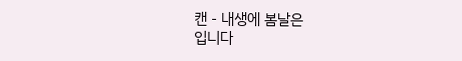캔 - 내생에 봄날은
입니다